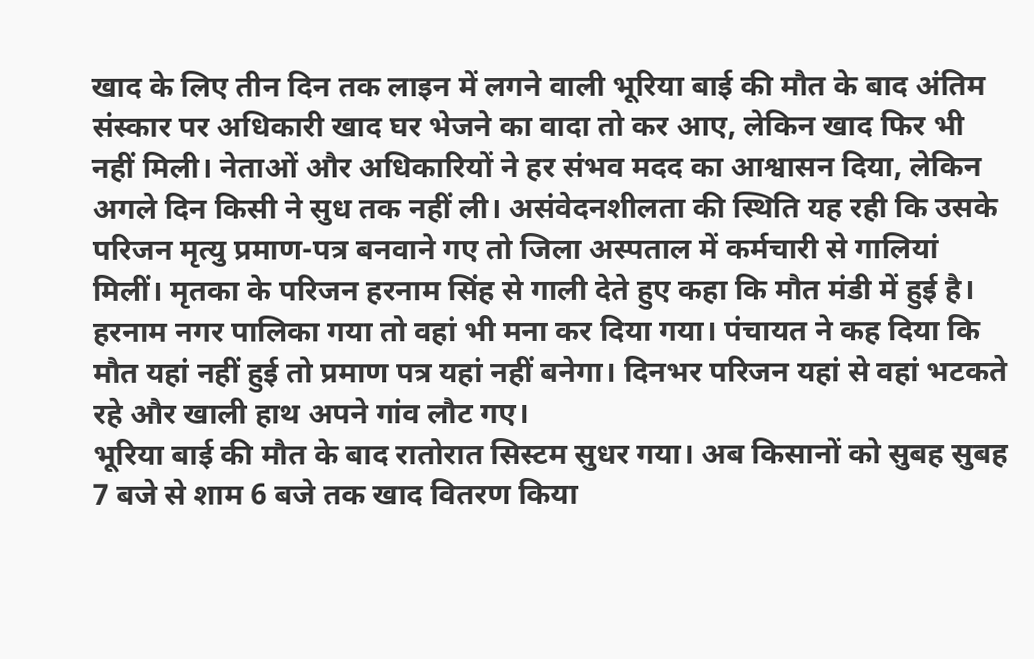खाद के लिए तीन दिन तक लाइन में लगने वाली भूरिया बाई की मौत के बाद अंतिम संस्कार पर अधिकारी खाद घर भेजने का वादा तो कर आए, लेकिन खाद फिर भी नहीं मिली। नेताओं और अधिकारियों ने हर संभव मदद का आश्वासन दिया, लेकिन अगले दिन किसी ने सुध तक नहीं ली। असंवेदनशीलता की स्थिति यह रही कि उसके परिजन मृत्यु प्रमाण-पत्र बनवाने गए तो जिला अस्पताल में कर्मचारी से गालियां मिलीं। मृतका के परिजन हरनाम सिंह से गाली देते हुए कहा कि मौत मंडी में हुई है। हरनाम नगर पालिका गया तो वहां भी मना कर दिया गया। पंचायत ने कह दिया कि मौत यहां नहीं हुई तो प्रमाण पत्र यहां नहीं बनेगा। दिनभर परिजन यहां से वहां भटकते रहे और खाली हाथ अपने गांव लौट गए।
भूरिया बाई की मौत के बाद रातोरात सिस्टम सुधर गया। अब किसानों को सुबह सुबह 7 बजे से शाम 6 बजे तक खाद वितरण किया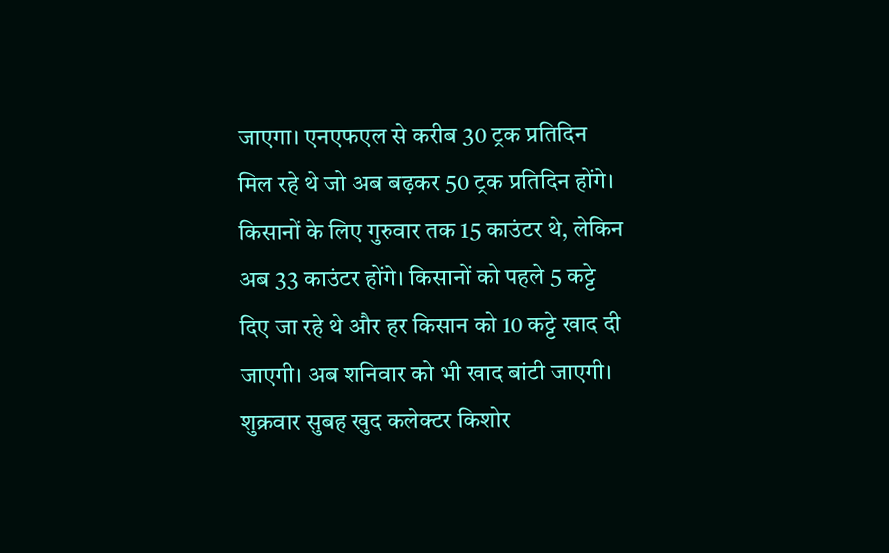जाएगा। एनएफएल से करीब 30 ट्रक प्रतिदिन मिल रहे थे जो अब बढ़कर 50 ट्रक प्रतिदिन होंगे। किसानों के लिए गुरुवार तक 15 काउंटर थे, लेकिन अब 33 काउंटर होंगे। किसानों को पहले 5 कट्टे दिए जा रहे थे और हर किसान को 10 कट्टे खाद दी जाएगी। अब शनिवार को भी खाद बांटी जाएगी। शुक्रवार सुबह खुद कलेक्टर किशोर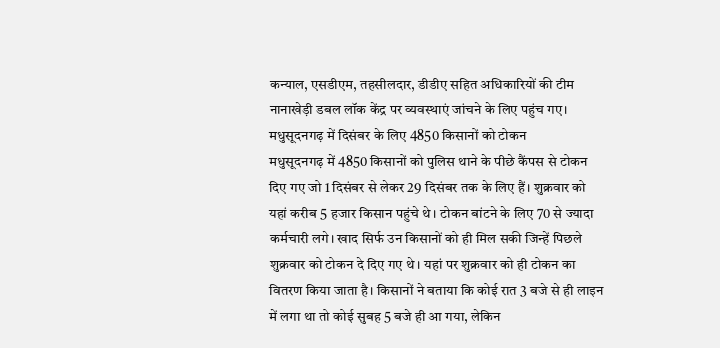कन्याल, एसडीएम, तहसीलदार, डीडीए सहित अधिकारियों की टीम नानाखेड़ी डबल लॉक केंद्र पर व्यवस्थाएं जांचने के लिए पहुंच गए। मधुसूदनगढ़ में दिसंबर के लिए 4850 किसानों को टोकन
मधुसूदनगढ़ में 4850 किसानों को पुलिस थाने के पीछे कैंपस से टोकन दिए गए जो 1 दिसंबर से लेकर 29 दिसंबर तक के लिए हैं। शुक्रवार को यहां करीब 5 हजार किसान पहुंचे थे। टोकन बांटने के लिए 70 से ज्यादा कर्मचारी लगे। खाद सिर्फ उन किसानों को ही मिल सकी जिन्हें पिछले शुक्रवार को टोकन दे दिए गए थे। यहां पर शुक्रवार को ही टोकन का वितरण किया जाता है। किसानों ने बताया कि कोई रात 3 बजे से ही लाइन में लगा था तो कोई सुबह 5 बजे ही आ गया, लेकिन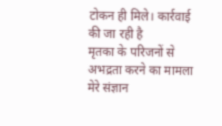टोकन ही मिले। कार्रवाई की जा रही है
मृतका के परिजनों से अभद्रता करने का मामला मेरे संज्ञान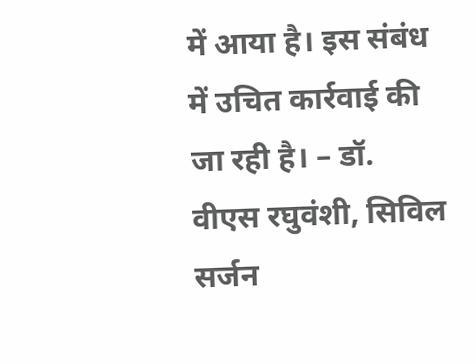में आया है। इस संबंध में उचित कार्रवाई की जा रही है। – डॉ. वीएस रघुवंशी, सिविल सर्जन